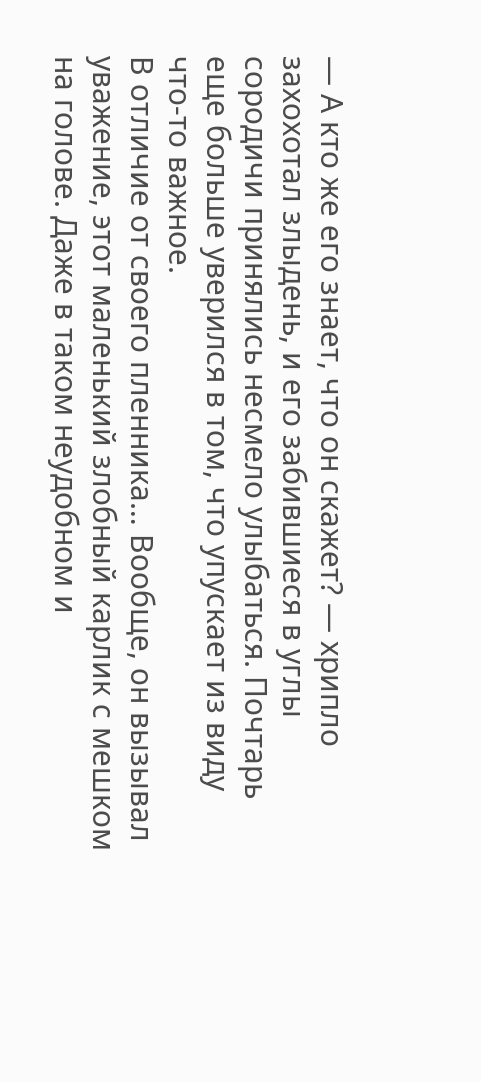— А кто же его знает, что он скажет? — хрипло захохотал злыдень, и его забившиеся в углы сородичи принялись несмело улыбаться. Почтарь еще больше уверился в том, что упускает из виду что-то важное.
В отличие от своего пленника… Вообще, он вызывал уважение, этот маленький злобный карлик с мешком на голове. Даже в таком неудобном и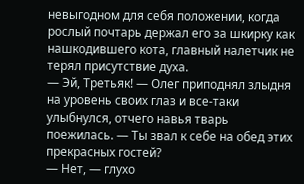невыгодном для себя положении, когда рослый почтарь держал его за шкирку как нашкодившего кота, главный налетчик не терял присутствие духа.
— Эй, Третьяк! — Олег приподнял злыдня на уровень своих глаз и все-таки улыбнулся, отчего навья тварь поежилась. — Ты звал к себе на обед этих прекрасных гостей?
— Нет, — глухо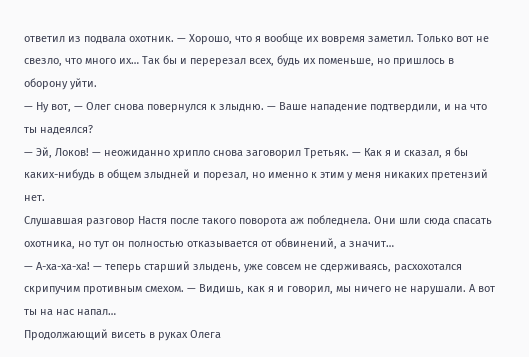ответил из подвала охотник. — Хорошо, что я вообще их вовремя заметил. Только вот не свезло, что много их… Так бы и перерезал всех, будь их поменьше, но пришлось в оборону уйти.
— Ну вот, — Олег снова повернулся к злыдню. — Ваше нападение подтвердили, и на что ты надеялся?
— Эй, Локов! — неожиданно хрипло снова заговорил Третьяк. — Как я и сказал, я бы каких-нибудь в общем злыдней и порезал, но именно к этим у меня никаких претензий нет.
Слушавшая разговор Настя после такого поворота аж побледнела. Они шли сюда спасать охотника, но тут он полностью отказывается от обвинений, а значит…
— А-ха-ха-ха! — теперь старший злыдень, уже совсем не сдерживаясь, расхохотался скрипучим противным смехом. — Видишь, как я и говорил, мы ничего не нарушали. А вот ты на нас напал…
Продолжающий висеть в руках Олега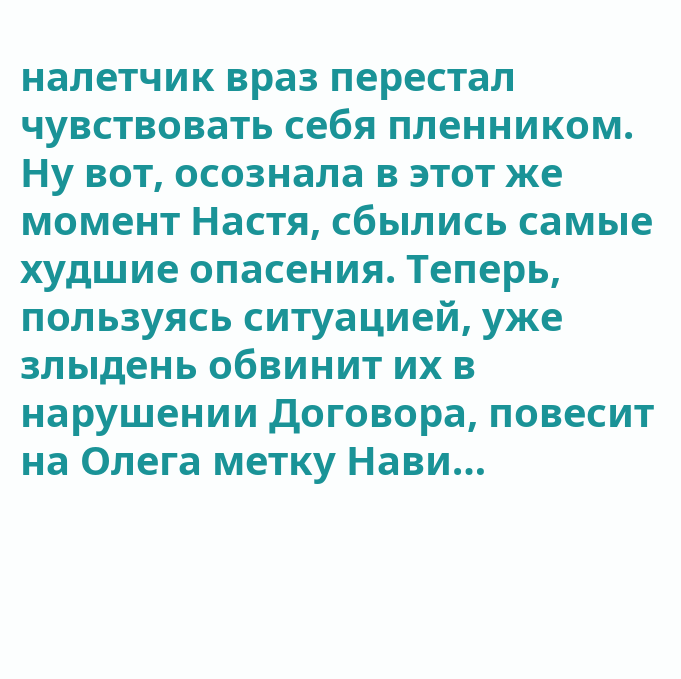налетчик враз перестал чувствовать себя пленником. Ну вот, осознала в этот же момент Настя, сбылись самые худшие опасения. Теперь, пользуясь ситуацией, уже злыдень обвинит их в нарушении Договора, повесит на Олега метку Нави…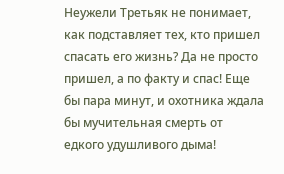Неужели Третьяк не понимает, как подставляет тех, кто пришел спасать его жизнь? Да не просто пришел, а по факту и спас! Еще бы пара минут, и охотника ждала бы мучительная смерть от едкого удушливого дыма!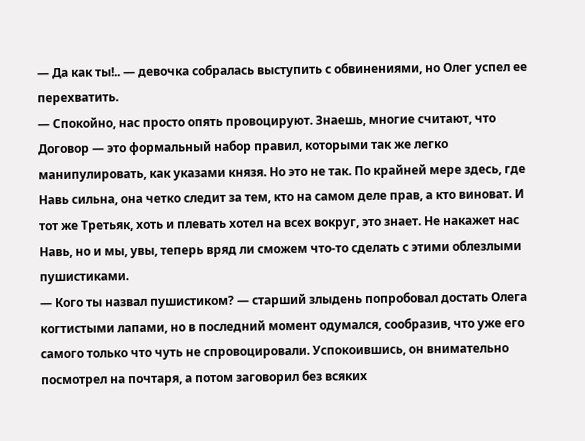— Да как ты!.. — девочка собралась выступить с обвинениями, но Олег успел ее перехватить.
— Спокойно, нас просто опять провоцируют. Знаешь, многие считают, что Договор — это формальный набор правил, которыми так же легко манипулировать, как указами князя. Но это не так. По крайней мере здесь, где Навь сильна, она четко следит за тем, кто на самом деле прав, а кто виноват. И тот же Третьяк, хоть и плевать хотел на всех вокруг, это знает. Не накажет нас Навь, но и мы, увы, теперь вряд ли сможем что-то сделать с этими облезлыми пушистиками.
— Кого ты назвал пушистиком? — старший злыдень попробовал достать Олега когтистыми лапами, но в последний момент одумался, сообразив, что уже его самого только что чуть не спровоцировали. Успокоившись, он внимательно посмотрел на почтаря, а потом заговорил без всяких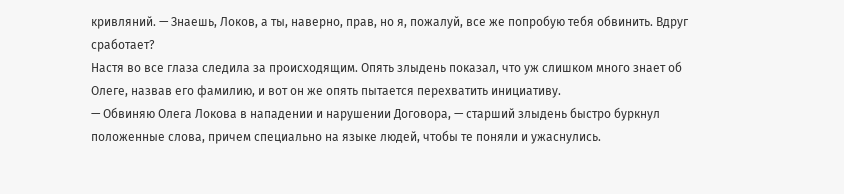кривляний. — Знаешь, Локов, а ты, наверно, прав, но я, пожалуй, все же попробую тебя обвинить. Вдруг сработает?
Настя во все глаза следила за происходящим. Опять злыдень показал, что уж слишком много знает об Олеге, назвав его фамилию, и вот он же опять пытается перехватить инициативу.
— Обвиняю Олега Локова в нападении и нарушении Договора, — старший злыдень быстро буркнул положенные слова, причем специально на языке людей, чтобы те поняли и ужаснулись.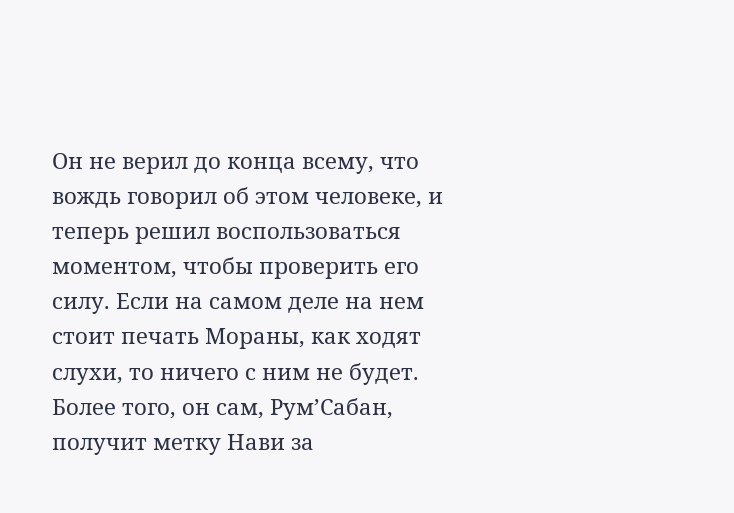Он не верил до конца всему, что вождь говорил об этом человеке, и теперь решил воспользоваться моментом, чтобы проверить его силу. Если на самом деле на нем стоит печать Мораны, как ходят слухи, то ничего с ним не будет. Более того, он сам, Рум’Сабан, получит метку Нави за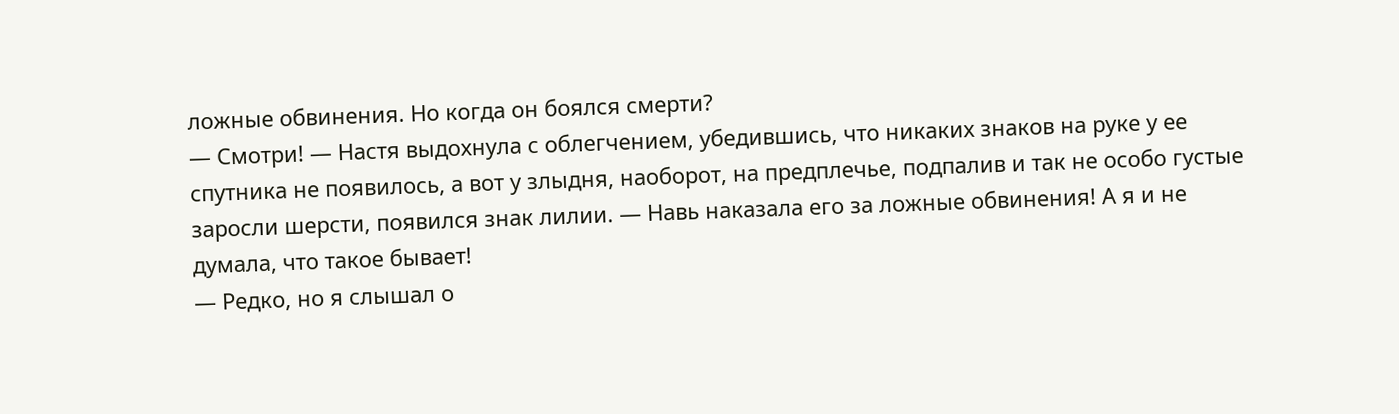ложные обвинения. Но когда он боялся смерти?
— Смотри! — Настя выдохнула с облегчением, убедившись, что никаких знаков на руке у ее спутника не появилось, а вот у злыдня, наоборот, на предплечье, подпалив и так не особо густые заросли шерсти, появился знак лилии. — Навь наказала его за ложные обвинения! А я и не думала, что такое бывает!
— Редко, но я слышал о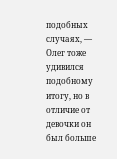подобных случаях, — Олег тоже удивился подобному итогу, но в отличие от девочки он был больше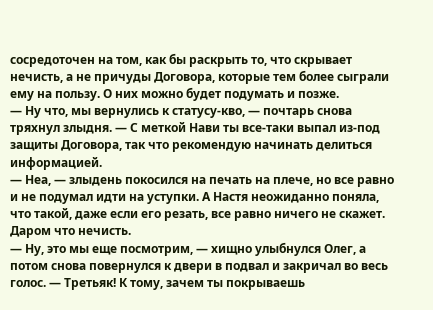сосредоточен на том, как бы раскрыть то, что скрывает нечисть, а не причуды Договора, которые тем более сыграли ему на пользу. О них можно будет подумать и позже.
— Ну что, мы вернулись к статусу-кво, — почтарь снова тряхнул злыдня. — С меткой Нави ты все-таки выпал из-под защиты Договора, так что рекомендую начинать делиться информацией.
— Неа, — злыдень покосился на печать на плече, но все равно и не подумал идти на уступки. А Настя неожиданно поняла, что такой, даже если его резать, все равно ничего не скажет. Даром что нечисть.
— Ну, это мы еще посмотрим, — хищно улыбнулся Олег, а потом снова повернулся к двери в подвал и закричал во весь голос. — Третьяк! К тому, зачем ты покрываешь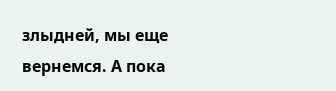злыдней, мы еще вернемся. А пока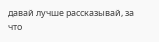давай лучше рассказывай, за что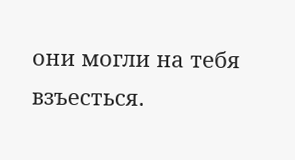они могли на тебя взъесться.